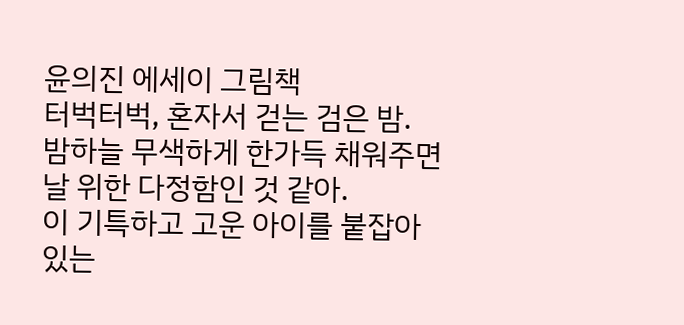윤의진 에세이 그림책
터벅터벅, 혼자서 걷는 검은 밤.
밤하늘 무색하게 한가득 채워주면
날 위한 다정함인 것 같아.
이 기특하고 고운 아이를 붙잡아
있는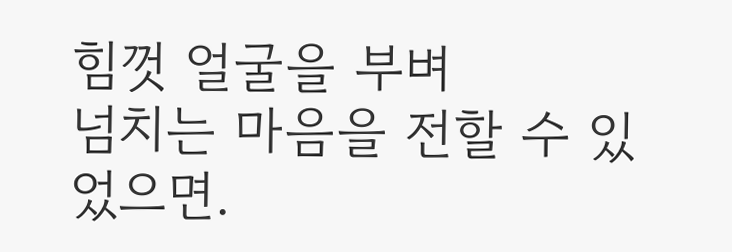힘껏 얼굴을 부벼
넘치는 마음을 전할 수 있었으면.